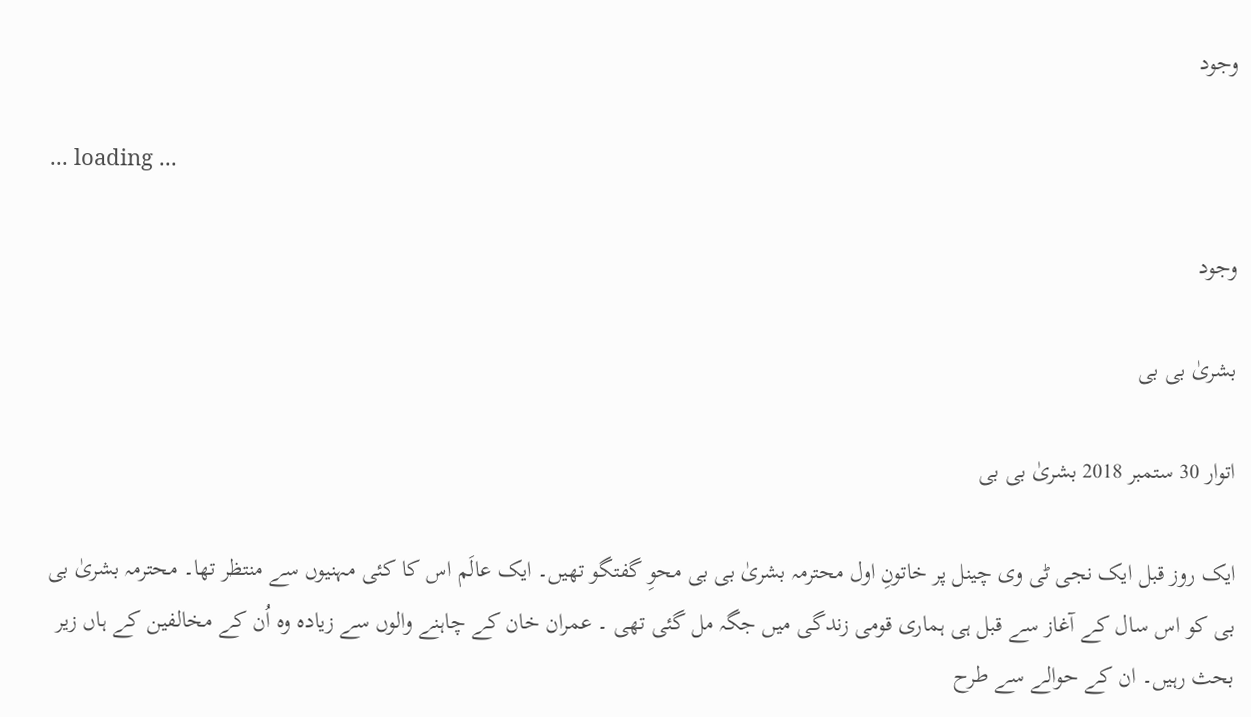وجود

... loading ...

وجود

بشریٰ بی بی

اتوار 30 ستمبر 2018 بشریٰ بی بی

ایک روز قبل ایک نجی ٹی وی چینل پر خاتونِ اول محترمہ بشریٰ بی بی محوِ گفتگو تھیں۔ ایک عالَم اس کا کئی مہنیوں سے منتظر تھا۔ محترمہ بشریٰ بی بی کو اس سال کے آغاز سے قبل ہی ہماری قومی زندگی میں جگہ مل گئی تھی ۔ عمران خان کے چاہنے والوں سے زیادہ وہ اُن کے مخالفین کے ہاں زیر بحث رہیں۔ ان کے حوالے سے طرح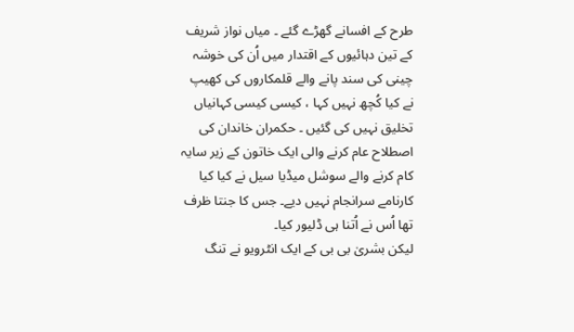طرح کے افسانے گھڑے گئے ۔ میاں نواز شریف کے تین دہائیوں کے اقتدار میں اُن کی خوشہ چینی کی سند پانے والے قلمکاروں کی کھیپ نے کیا کُچھ نہیں کہا ، کیسی کیسی کہانیاں تخلیق نہیں کی گئیں ۔ حکمران خاندان کی اصطلاح عام کرنے والی ایک خاتون کے زیر سایہ کام کرنے والے سوشل میڈیا سیل نے کیا کیا کارنامے سرانجام نہیں دیے۔ جس کا جنتا ظرف تھا اُس نے اُتنا ہی ڈلیور کیا۔
لیکن بشریٰ بی بی کے ایک انٹرویو نے تنگ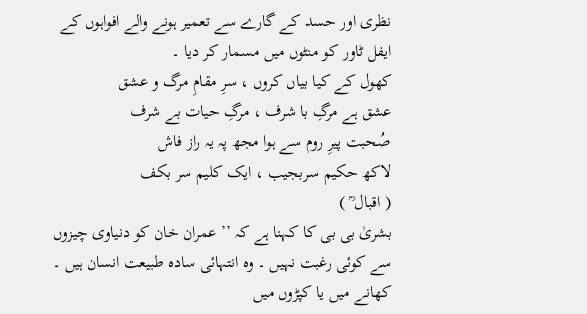نظری اور حسد کے گارے سے تعمیر ہونے والے افواہوں کے ایفل ٹاور کو منٹوں میں مسمار کر دیا ۔
کھول کے کیا بیاں کروں ، سرِ مقامِ مرگ و عشق
عشق ہے مرگِ با شرف ، مرگِ حیات بے شرف
صُحبت پیرِ روم سے ہوا مجھ پہ یہ راز فاش
لاکھ حکیم سربجیب ، ایک کلیم سر بکف
( اقبال ؒ )
بشریٰ بی بی کا کہنا ہے کہ ’’ عمران خان کو دنیاوی چیزوں سے کوئی رغبت نہیں ۔ وہ انتہائی سادہ طبیعت انسان ہیں ۔ کھانے میں یا کپڑوں میں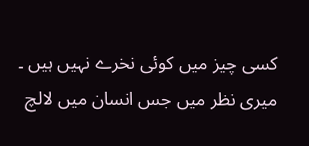کسی چیز میں کوئی نخرے نہیں ہیں ۔ میری نظر میں جس انسان میں لالچ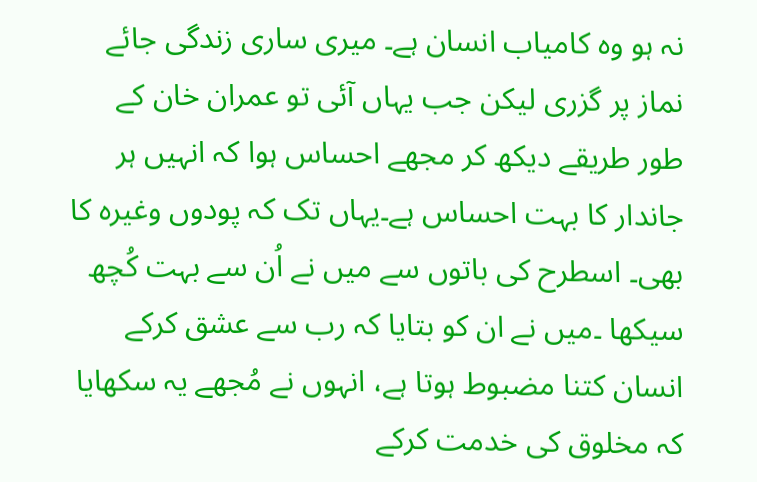نہ ہو وہ کامیاب انسان ہے۔ میری ساری زندگی جائے نماز پر گزری لیکن جب یہاں آئی تو عمران خان کے طور طریقے دیکھ کر مجھے احساس ہوا کہ انہیں ہر جاندار کا بہت احساس ہے۔یہاں تک کہ پودوں وغیرہ کا بھی۔ اسطرح کی باتوں سے میں نے اُن سے بہت کُچھ سیکھا ۔میں نے ان کو بتایا کہ رب سے عشق کرکے انسان کتنا مضبوط ہوتا ہے، انہوں نے مُجھے یہ سکھایا کہ مخلوق کی خدمت کرکے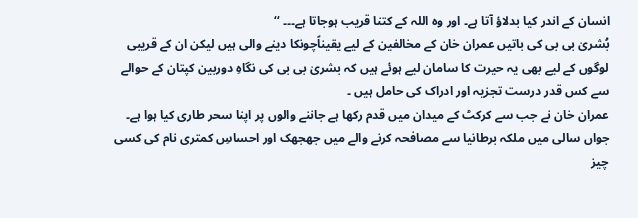انسان کے اندر کیا بدلاؤ آتا ہے۔ اور وہ اللہ کے کتنا قریب ہوجاتا ہے۔۔۔ ‘‘
بُشریٰ بی بی کی باتیں عمران خان کے مخالفین کے لیے یقیناًچونکا دینے والی ہیں لیکن ان کے قریبی لوگوں کے لیے بھی یہ حیرت کا سامان لیے ہوئے ہیں کہ بشریٰ بی بی کی نگاہِ دوربین کپتان کے حوالے سے کس قدر درست تجزیہ اور ادراک کی حامل ہیں ۔
عمران خان نے جب سے کرکٹ کے میدان میں قدم رکھا ہے جاننے والوں پر اپنا سحر طاری کیا ہوا ہے۔ جواں سالی میں ملکہ برطانیا سے مصافحہ کرنے والے میں جھجھک اور احساسِ کمتری نام کی کسی چیز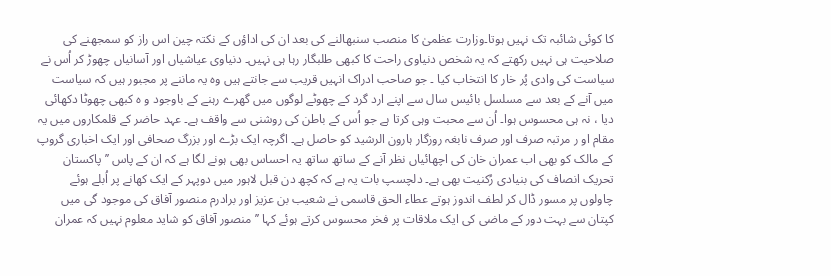کا کوئی شائبہ تک نہیں ہوتا۔وزارت عظمیٰ کا منصب سنبھالنے کی بعد ان کی اداؤں کے نکتہ چین اس راز کو سمجھنے کی صلاحیت ہی نہیں رکھتے کہ یہ شخص دنیاوی راحت کا کبھی طلبگار رہا ہی نہیں۔ دنیاوی عیاشیاں اور آسانیاں چھوڑ کر اُس نے سیاست کی وادی پُر خار کا انتخاب کیا ۔ جو صاحب ادراک انہیں قریب سے جانتے ہیں وہ یہ ماننے پر مجبور ہیں کہ سیاست میں آنے کے بعد سے مسلسل بائیس سال سے اپنے ارد گرد کے چھوٹے لوگوں میں گھرے رہنے کے باوجود و ہ کبھی چھوٹا دکھائی دیا ، نہ ہی محسوس ہوا۔ اُن سے محبت وہی کرتا ہے جو اُس کے باطن کی روشنی سے واقف ہے۔ عہد حاضر کے قلمکاروں میں یہ مقام او ر مرتبہ صرف اور صرف نابغہ روزگار ہارون الرشید کو حاصل ہے۔ اگرچہ ایک بڑے اور بزرگ صحافی اور ایک اخباری گروپ کے مالک کو بھی اب عمران خان کی اچھائیاں نظر آنے کے ساتھ ساتھ یہ احساس بھی ہونے لگا ہے کہ ان کے پاس ’’ پاکستان تحریک انصاف کی بنیادی رُکنیت بھی ہے۔ دلچسپ بات یہ ہے کہ کچھ دن قبل لاہور میں دوپہر کے ایک کھانے پر اُبلے ہوئے چاولوں پر مسور ڈال کر لطف اندوز ہوتے عطاء الحق قاسمی نے شعیب بن عزیز اور برادرم منصور آفاق کی موجود گی میں کپتان سے بہت دور کے ماضی کی ایک ملاقات پر فخر محسوس کرتے ہوئے کہا ’’ منصور آفاق کو شاید معلوم نہیں کہ عمران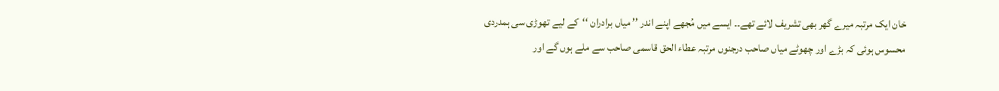خان ایک مرتبہ میرے گھر بھی تشریف لائے تھے۔۔ ایسے میں مُجھے اپنے اندر ’’ میاں برادران ‘‘کے لیے تھوڑی سی ہمدردی محسوس ہوئی کہ بڑے اور چھوٹے میاں صاحب درجنوں مرتبہ عطاء الحق قاسمی صاحب سے ملے ہوں گے اور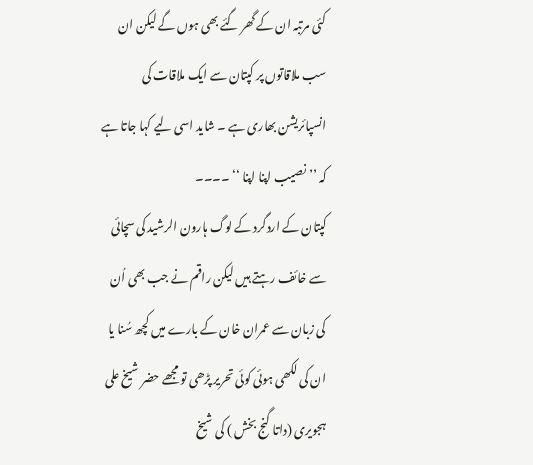کئی مرتبہ ان کے گھر گئے بھی ہوں گے لیکن ان سب ملاقاتوں پر کپتان سے ایک ملاقات کی انسپائریشن بھاری ہے ۔ شاید اسی لیے کہا جاتا ہے کہ ’’ نصیب اپنا اپنا ‘‘ ۔۔۔۔
کپتان کے اردگرد کے لوگ ہارون الرشید کی سچائی سے خائف رہتے ہیں لیکن راقم نے جب بھی اُن کی زبان سے عمران خان کے بارے میں کچھ سُنا یا ان کی لکھی ہوئی کوئی تحریر پڑھی تو مجھے حضر شیخ علی ہجویری (داتا گنج بخش ) کی شیخ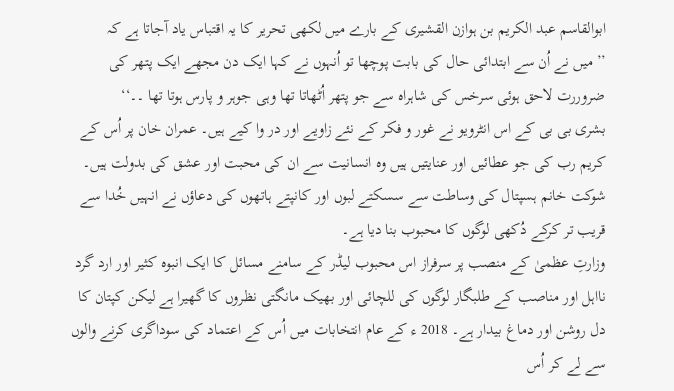ابوالقاسم عبد الکریم بن ہوازن القشیری کے بارے میں لکھی تحریر کا یہ اقتباس یاد آجاتا ہے کہ
’’ میں نے اُن سے ابتدائی حال کی بابت پوچھا تو اُنہوں نے کہا ایک دن مجھے ایک پتھر کی ضروررت لاحق ہوئی سرخس کی شاہراہ سے جو پتھر اُٹھاتا تھا وہی جوہر و پارس ہوتا تھا ۔۔‘‘
بشری بی بی کے اس انٹرویو نے غور و فکر کے نئے زاویے اور در وا کیے ہیں۔ عمران خان پر اُس کے کریم رب کی جو عطائیں اور عنایتیں ہیں وہ انسانیت سے ان کی محبت اور عشق کی بدولت ہیں۔ شوکت خانم ہسپتال کی وساطت سے سسکتے لبوں اور کانپتے ہاتھوں کی دعاؤں نے انہیں خُدا سے قریب تر کرکے دُکھی لوگوں کا محبوب بنا دیا ہے۔
وزارتِ عظمیٰ کے منصب پر سرفراز اس محبوب لیڈر کے سامنے مسائل کا ایک انبوہ کثیر اور ارد گرد نااہل اور مناصب کے طلبگار لوگوں کی للچائی اور بھیک مانگتی نظروں کا گھیرا ہے لیکن کپتان کا دل روشن اور دماغ بیدار ہے۔ 2018 ء کے عام انتخابات میں اُس کے اعتماد کی سوداگری کرنے والوں سے لے کر اُس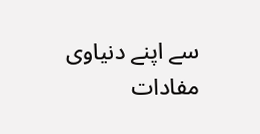سے اپنے دنیاوی مفادات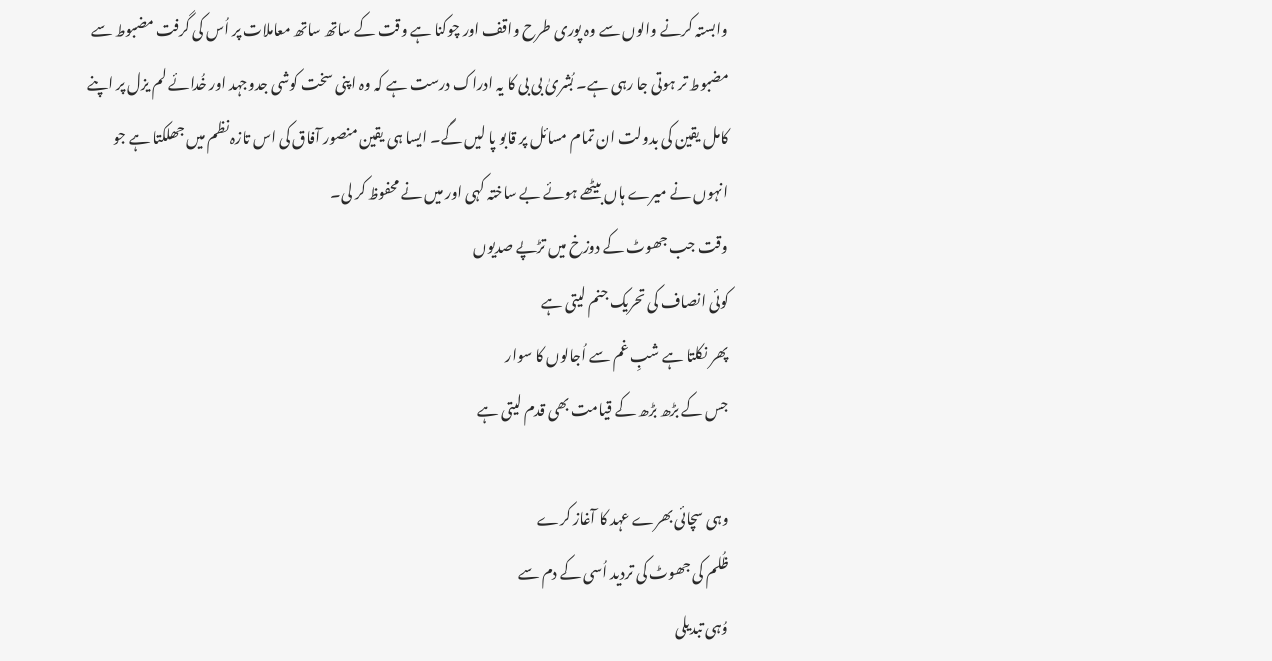وابستہ کرنے والوں سے وہ پوری طرح واقف اور چوکنا ہے وقت کے ساتھ ساتھ معاملات پر اُس کی گرفت مضبوط سے مضبوط تر ہوتی جا رہی ہے۔ بُشریٰ بی بی کا یہ ادراک درست ہے کہ وہ اپنی سخت کوشی جدوجہد اور خُدائے لم یزل پر اپنے کامل یقین کی بدولت ان تمام مسائل پر قابو پا لیں گے۔ ایسا ہی یقین منصور آفاق کی اس تازہ نظم میں جھلکتا ہے جو انہوں نے میرے ہاں بیٹھے ہوئے بے ساختہ کہی اور میں نے محفوظ کر لی۔
وقت جب جھوٹ کے دوزخ میں تڑپے صدیوں
کوئی انصاف کی تحریک جنم لیتی ہے
پھر نکلتا ہے شبِ غم سے اُجالوں کا سوار
جس کے بڑھ بڑھ کے قیامت بھی قدم لیتی ہے

وہی سچائی بھرے عہد کا آغاز کرے
ظُلم کی جھوٹ کی تردید اُسی کے دم سے
وُہی تبدیلی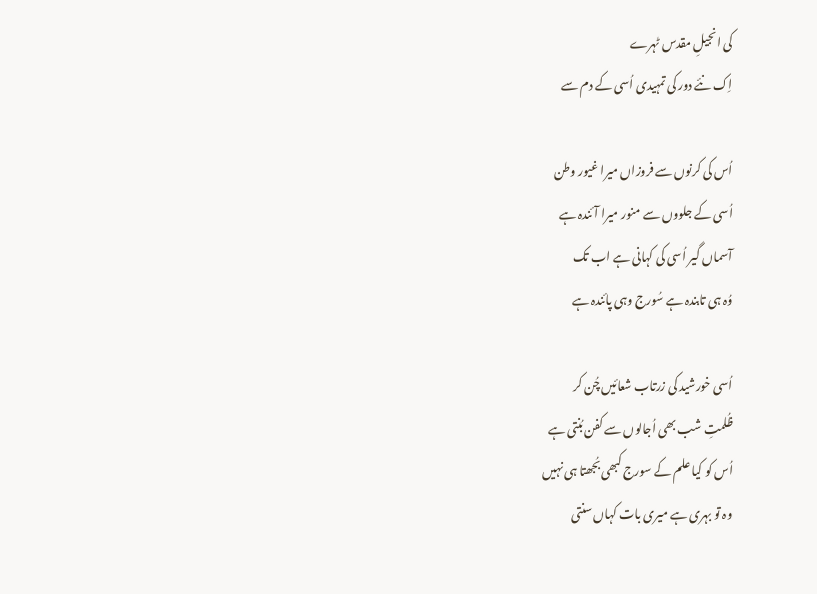کی انجیلِ مقدس ٹہرے
اِک نئے دور کی تمہیدی اُسی کے دم سے

اُس کی کرنوں سے فروزاں میرا غیور وطن
اُسی کے جلووں سے منور میرا آئندہ ہے
آسماں گیر اُسی کی کہانی ہے اب تک
وُہ ہی تابندہ ہے سُورج وہی پائندہ ہے

اُسی خورشید کی زرتاب شعائیں چُن کر
ظُلمتِ شب بھی اُجالوں سے کفن بُنتی ہے
اُس کو کیا علم کے سورج کبھی بُجھتا ہی نہیں
وہ تو بہری ہے میری بات کہاں سنتی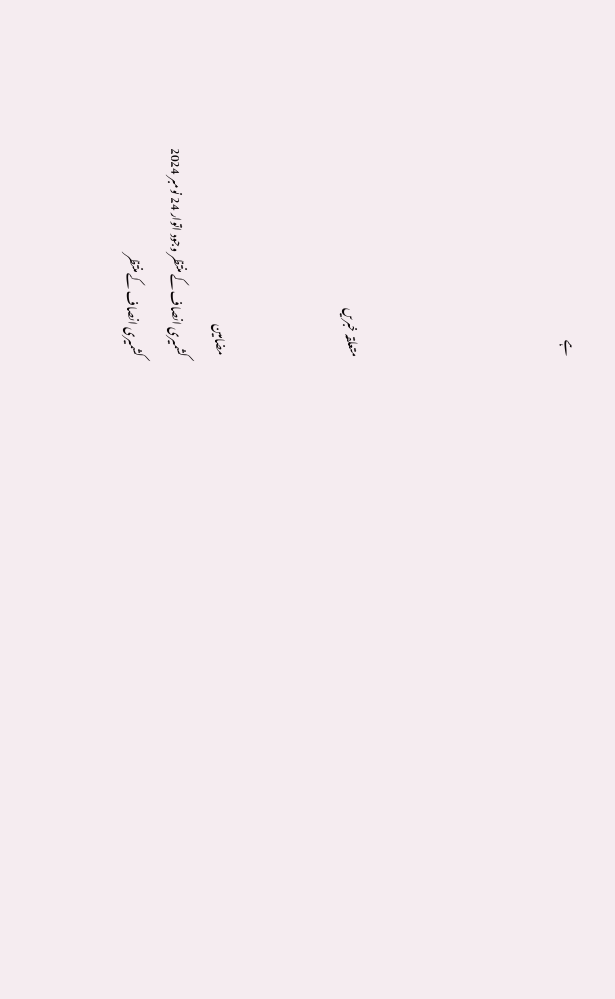ہے




متعلقہ خبریں


مضامین
کشمیری انصاف کے منتظر وجود اتوار 24 نومبر 2024
کشمیری انصاف کے منتظر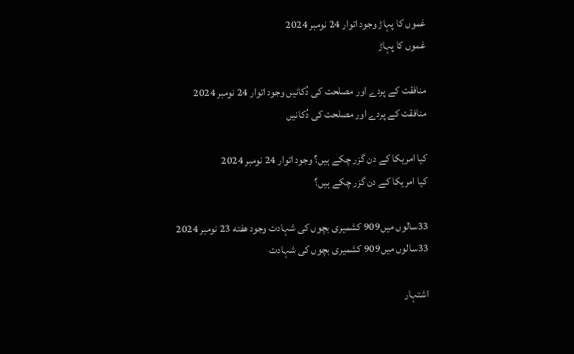غموں کا پہاڑ وجود اتوار 24 نومبر 2024
غموں کا پہاڑ

منافقت کے پردے اور مصلحت کی دُکانیں وجود اتوار 24 نومبر 2024
منافقت کے پردے اور مصلحت کی دُکانیں

کیا امریکا کے دن گزر چکے ہیں؟ وجود اتوار 24 نومبر 2024
کیا امریکا کے دن گزر چکے ہیں؟

33سالوں میں909 کشمیری بچوں کی شہادت وجود هفته 23 نومبر 2024
33سالوں میں909 کشمیری بچوں کی شہادت

اشتہار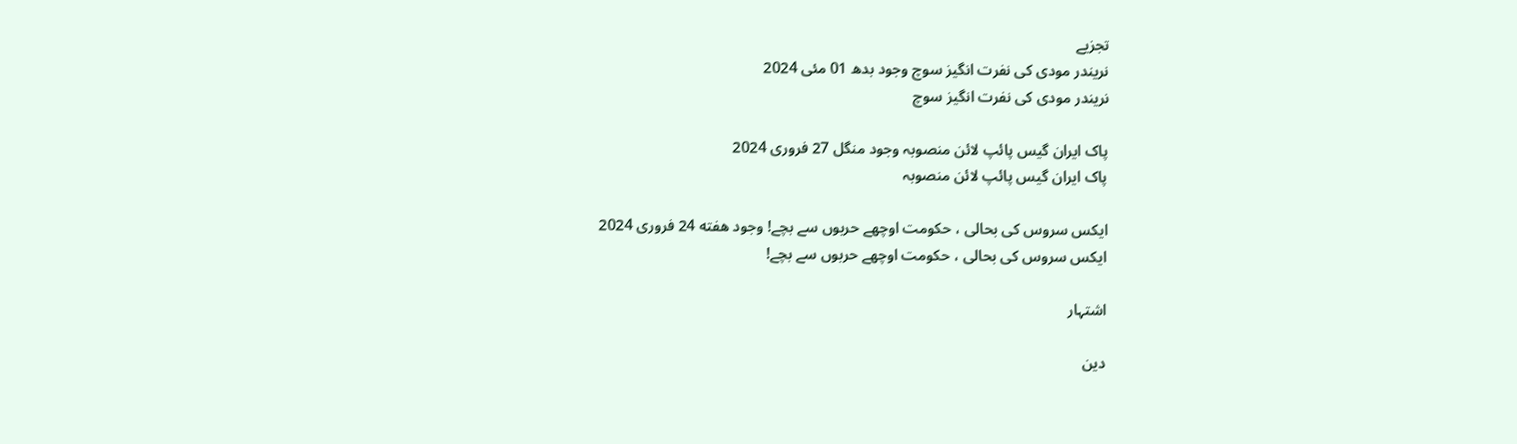تجزیے
نریندر مودی کی نفرت انگیز سوچ وجود بدھ 01 مئی 2024
نریندر مودی کی نفرت انگیز سوچ

پاک ایران گیس پائپ لائن منصوبہ وجود منگل 27 فروری 2024
پاک ایران گیس پائپ لائن منصوبہ

ایکس سروس کی بحالی ، حکومت اوچھے حربوں سے بچے! وجود هفته 24 فروری 2024
ایکس سروس کی بحالی ، حکومت اوچھے حربوں سے بچے!

اشتہار

دین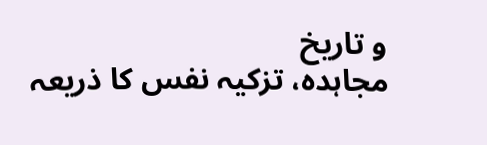و تاریخ
مجاہدہ، تزکیہ نفس کا ذریعہ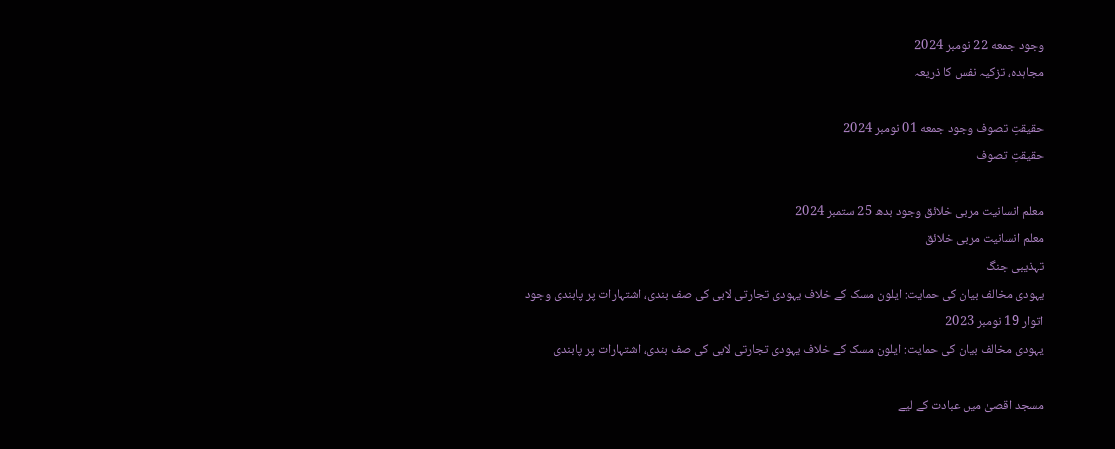وجود جمعه 22 نومبر 2024
مجاہدہ، تزکیہ نفس کا ذریعہ

حقیقتِ تصوف وجود جمعه 01 نومبر 2024
حقیقتِ تصوف

معلم انسانیت مربی خلائق وجود بدھ 25 ستمبر 2024
معلم انسانیت مربی خلائق
تہذیبی جنگ
یہودی مخالف بیان کی حمایت: ایلون مسک کے خلاف یہودی تجارتی لابی کی صف بندی، اشتہارات پر پابندی وجود اتوار 19 نومبر 2023
یہودی مخالف بیان کی حمایت: ایلون مسک کے خلاف یہودی تجارتی لابی کی صف بندی، اشتہارات پر پابندی

مسجد اقصیٰ میں عبادت کے لیے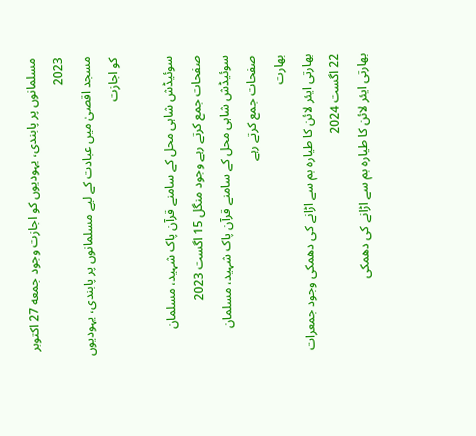مسلمانوں پر پابندی، یہودیوں کو اجازت وجود جمعه 27 اکتوبر 2023
مسجد اقصیٰ میں عبادت کے لیے مسلمانوں پر پابندی، یہودیوں کو اجازت

سوئیڈش شاہی محل کے سامنے قرآن پاک شہید، مسلمان صفحات جمع کرتے رہے وجود منگل 15 اگست 2023
سوئیڈش شاہی محل کے سامنے قرآن پاک شہید، مسلمان صفحات جمع کرتے رہے
بھارت
بھارتی ایئر لائن کا طیارہ بم سے اڑانے کی دھمکی وجود جمعرات 22 اگست 2024
بھارتی ایئر لائن کا طیارہ بم سے اڑانے کی دھمکی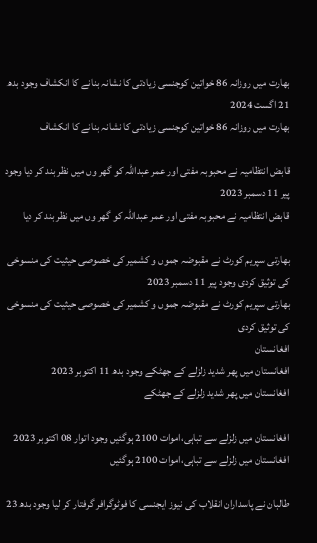بھارت میں روزانہ 86 خواتین کوجنسی زیادتی کا نشانہ بنانے کا انکشاف وجود بدھ 21 اگست 2024
بھارت میں روزانہ 86 خواتین کوجنسی زیادتی کا نشانہ بنانے کا انکشاف

قابض انتظامیہ نے محبوبہ مفتی اور عمر عبداللہ کو گھر وں میں نظر بند کر دیا وجود پیر 11 دسمبر 2023
قابض انتظامیہ نے محبوبہ مفتی اور عمر عبداللہ کو گھر وں میں نظر بند کر دیا

بھارتی سپریم کورٹ نے مقبوضہ جموں و کشمیر کی خصوصی حیثیت کی منسوخی کی توثیق کردی وجود پیر 11 دسمبر 2023
بھارتی سپریم کورٹ نے مقبوضہ جموں و کشمیر کی خصوصی حیثیت کی منسوخی کی توثیق کردی
افغانستان
افغانستان میں پھر شدید زلزلے کے جھٹکے وجود بدھ 11 اکتوبر 2023
افغانستان میں پھر شدید زلزلے کے جھٹکے

افغانستان میں زلزلے سے تباہی،اموات 2100 ہوگئیں وجود اتوار 08 اکتوبر 2023
افغانستان میں زلزلے سے تباہی،اموات 2100 ہوگئیں

طالبان نے پاسداران انقلاب کی نیوز ایجنسی کا فوٹوگرافر گرفتار کر لیا وجود بدھ 23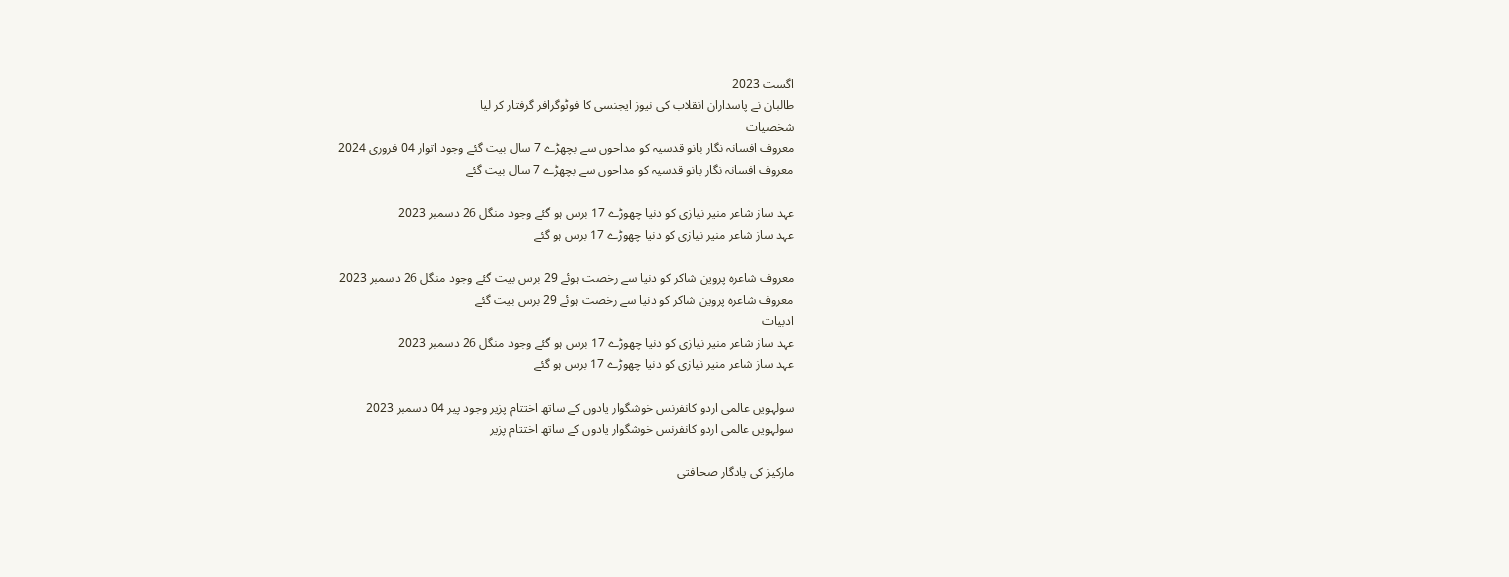اگست 2023
طالبان نے پاسداران انقلاب کی نیوز ایجنسی کا فوٹوگرافر گرفتار کر لیا
شخصیات
معروف افسانہ نگار بانو قدسیہ کو مداحوں سے بچھڑے 7 سال بیت گئے وجود اتوار 04 فروری 2024
معروف افسانہ نگار بانو قدسیہ کو مداحوں سے بچھڑے 7 سال بیت گئے

عہد ساز شاعر منیر نیازی کو دنیا چھوڑے 17 برس ہو گئے وجود منگل 26 دسمبر 2023
عہد ساز شاعر منیر نیازی کو دنیا چھوڑے 17 برس ہو گئے

معروف شاعرہ پروین شاکر کو دنیا سے رخصت ہوئے 29 برس بیت گئے وجود منگل 26 دسمبر 2023
معروف شاعرہ پروین شاکر کو دنیا سے رخصت ہوئے 29 برس بیت گئے
ادبیات
عہد ساز شاعر منیر نیازی کو دنیا چھوڑے 17 برس ہو گئے وجود منگل 26 دسمبر 2023
عہد ساز شاعر منیر نیازی کو دنیا چھوڑے 17 برس ہو گئے

سولہویں عالمی اردو کانفرنس خوشگوار یادوں کے ساتھ اختتام پزیر وجود پیر 04 دسمبر 2023
سولہویں عالمی اردو کانفرنس خوشگوار یادوں کے ساتھ اختتام پزیر

مارکیز کی یادگار صحافتی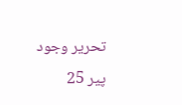تحریر وجود پیر 25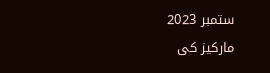ستمبر 2023
مارکیز کی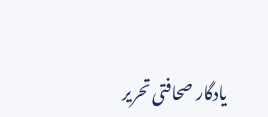یادگار صحافتی تحریر